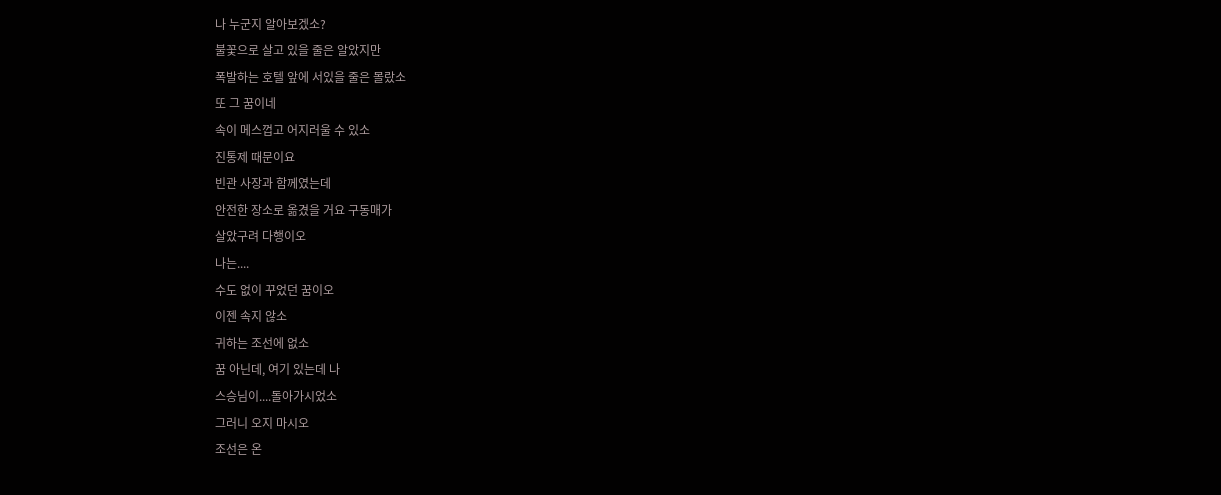나 누군지 알아보겠소?
불꽃으로 살고 있을 줄은 알았지만
폭발하는 호텔 앞에 서있을 줄은 몰랐소
또 그 꿈이네
속이 메스껍고 어지러울 수 있소
진통제 때문이요
빈관 사장과 함께였는데
안전한 장소로 옮겼을 거요 구동매가
살았구려 다행이오
나는....
수도 없이 꾸었던 꿈이오
이젠 속지 않소
귀하는 조선에 없소
꿈 아닌데, 여기 있는데 나
스승님이....돌아가시었소
그러니 오지 마시오
조선은 온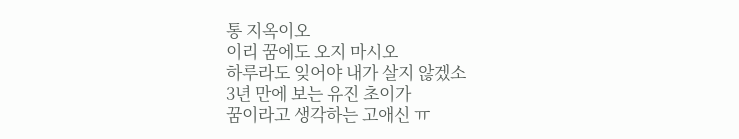통 지옥이오
이리 꿈에도 오지 마시오
하루라도 잊어야 내가 살지 않겠소
3년 만에 보는 유진 초이가
꿈이라고 생각하는 고애신 ㅠ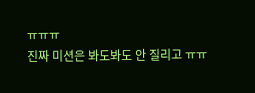ㅠㅠㅠ
진짜 미션은 봐도봐도 안 질리고 ㅠㅠ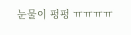눈물이 펑펑 ㅠㅠㅠㅠ